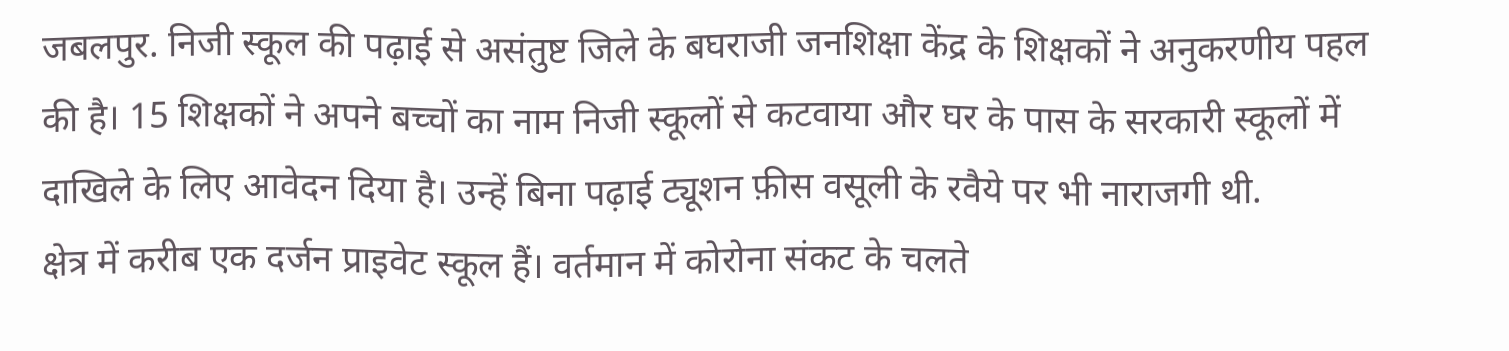जबलपुर. निजी स्कूल की पढ़ाई से असंतुष्ट जिले के बघराजी जनशिक्षा केंद्र के शिक्षकों ने अनुकरणीय पहल की है। 15 शिक्षकों ने अपने बच्चों का नाम निजी स्कूलों से कटवाया और घर के पास के सरकारी स्कूलों में दाखिले के लिए आवेदन दिया है। उन्हें बिना पढ़ाई ट्यूशन फ़ीस वसूली के रवैये पर भी नाराजगी थी.
क्षेत्र में करीब एक दर्जन प्राइवेट स्कूल हैं। वर्तमान में कोरोना संकट के चलते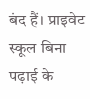बंद हैं। प्राइवेट स्कूल बिना पढ़ाई के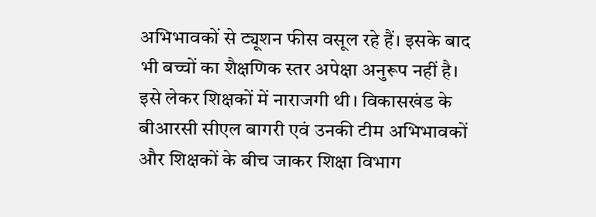अभिभावकों से ट्यूशन फीस वसूल रहे हैं। इसके बाद भी बच्चों का शैक्षणिक स्तर अपेक्षा अनुरूप नहीं है। इसे लेकर शिक्षकों में नाराजगी थी। विकासखंड के बीआरसी सीएल बागरी एवं उनकी टीम अभिभावकों और शिक्षकों के बीच जाकर शिक्षा विभाग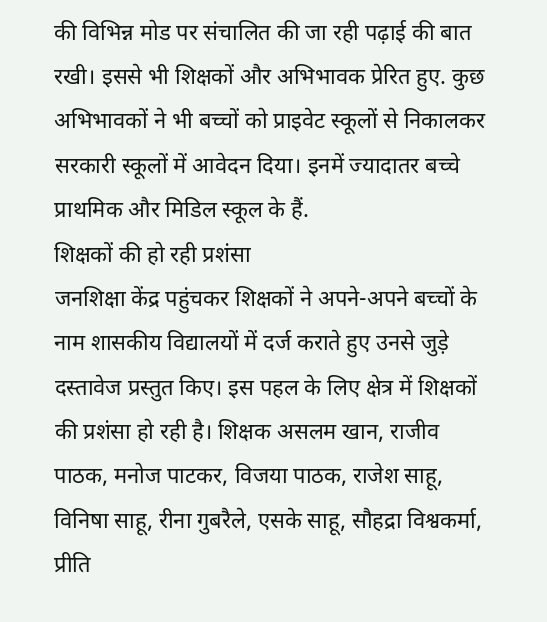की विभिन्न मोड पर संचालित की जा रही पढ़ाई की बात रखी। इससे भी शिक्षकों और अभिभावक प्रेरित हुए. कुछ अभिभावकों ने भी बच्चों को प्राइवेट स्कूलों से निकालकर सरकारी स्कूलों में आवेदन दिया। इनमें ज्यादातर बच्चे प्राथमिक और मिडिल स्कूल के हैं.
शिक्षकों की हो रही प्रशंसा
जनशिक्षा केंद्र पहुंचकर शिक्षकों ने अपने-अपने बच्चों के नाम शासकीय विद्यालयों में दर्ज कराते हुए उनसे जुड़े दस्तावेज प्रस्तुत किए। इस पहल के लिए क्षेत्र में शिक्षकों की प्रशंसा हो रही है। शिक्षक असलम खान, राजीव पाठक, मनोज पाटकर, विजया पाठक, राजेश साहू, विनिषा साहू, रीना गुबरैले, एसके साहू, सौहद्रा विश्वकर्मा, प्रीति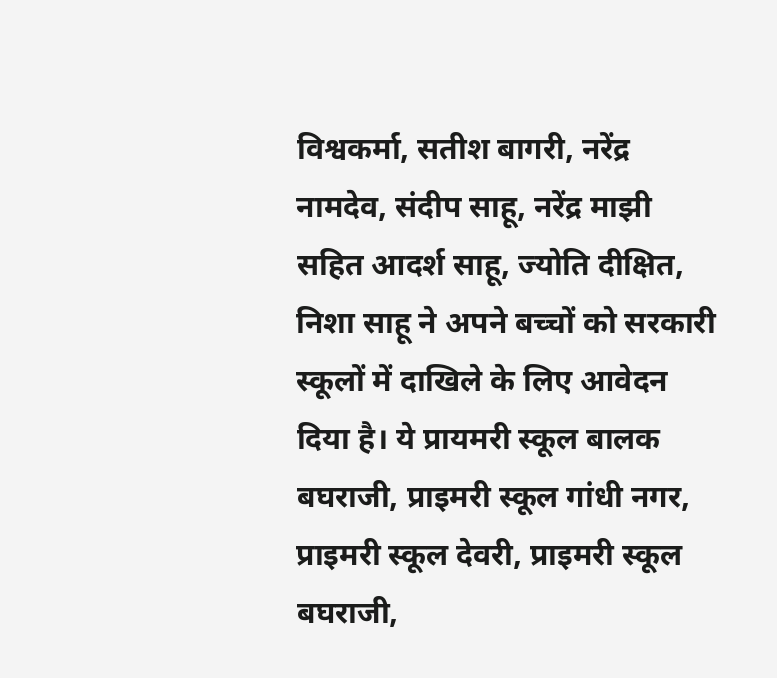विश्वकर्मा, सतीश बागरी, नरेंद्र नामदेव, संदीप साहू, नरेंद्र माझी सहित आदर्श साहू, ज्योति दीक्षित, निशा साहू ने अपने बच्चों को सरकारी स्कूलों में दाखिले के लिए आवेदन दिया है। ये प्रायमरी स्कूल बालक बघराजी, प्राइमरी स्कूल गांधी नगर, प्राइमरी स्कूल देवरी, प्राइमरी स्कूल बघराजी,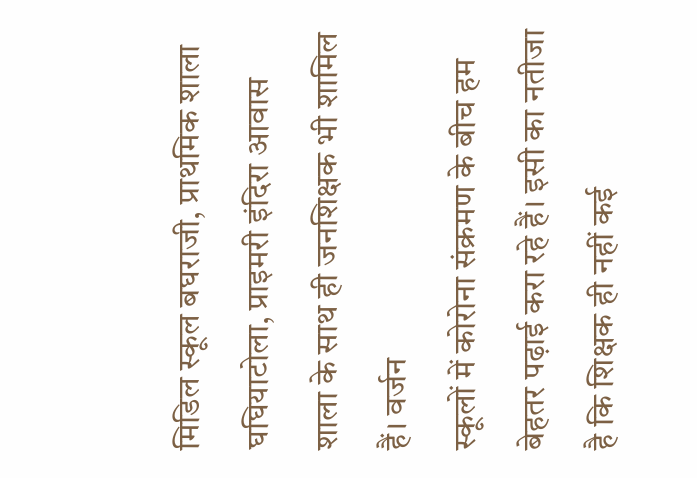मिडिल स्कूल बघराजी, प्राथमिक शाला घघियाटोला, प्राइमरी इंदिरा आवास शाला के साथ ही जनशिक्षक भी शामिल हैं। वर्जन
स्कूलों में कोरोना संक्रमण के बीच हम बेहतर पढ़ाई करा रहे हैं। इसी का नतीजा है कि शिक्षक ही नहीं कई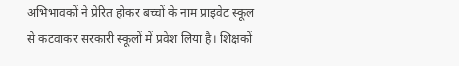अभिभावकों ने प्रेरित होकर बच्चों के नाम प्राइवेट स्कूल से कटवाकर सरकारी स्कूलों में प्रवेश लिया है। शिक्षकों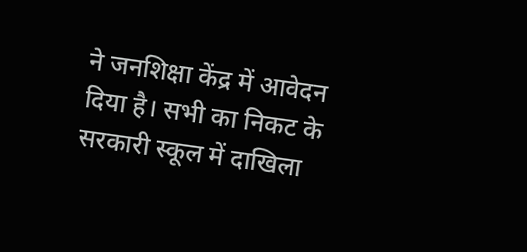ने जनशिक्षा केंद्र में आवेदन दिया है। सभी का निकट के सरकारी स्कूल में दाखिला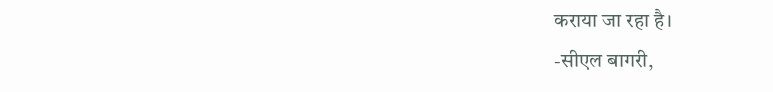कराया जा रहा है।
-सीएल बागरी,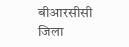बीआरसीसी जिला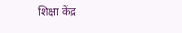शिक्षा केंद्र